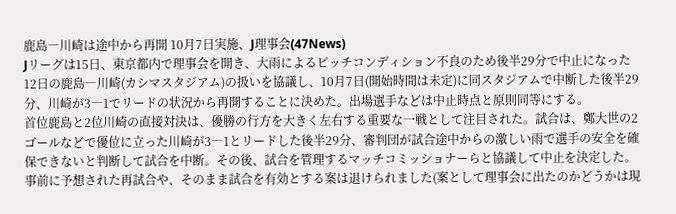鹿島―川崎は途中から再開 10月7日実施、J理事会(47News)
Jリーグは15日、東京都内で理事会を開き、大雨によるピッチコンディション不良のため後半29分で中止になった12日の鹿島―川崎(カシマスタジアム)の扱いを協議し、10月7日(開始時間は未定)に同スタジアムで中断した後半29分、川崎が3―1でリードの状況から再開することに決めた。出場選手などは中止時点と原則同等にする。
首位鹿島と2位川崎の直接対決は、優勝の行方を大きく左右する重要な一戦として注目された。試合は、鄭大世の2ゴールなどで優位に立った川崎が3―1とリードした後半29分、審判団が試合途中からの激しい雨で選手の安全を確保できないと判断して試合を中断。その後、試合を管理するマッチコミッショナーらと協議して中止を決定した。
事前に予想された再試合や、そのまま試合を有効とする案は退けられました(案として理事会に出たのかどうかは現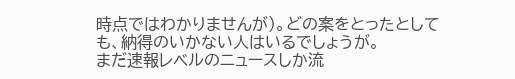時点ではわかりませんが)。どの案をとったとしても、納得のいかない人はいるでしょうが。
まだ速報レベルのニュースしか流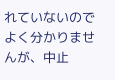れていないのでよく分かりませんが、中止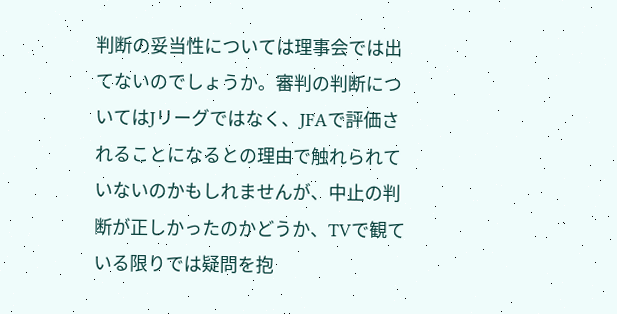判断の妥当性については理事会では出てないのでしょうか。審判の判断についてはJリーグではなく、JFAで評価されることになるとの理由で触れられていないのかもしれませんが、中止の判断が正しかったのかどうか、TVで観ている限りでは疑問を抱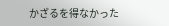かざるを得なかった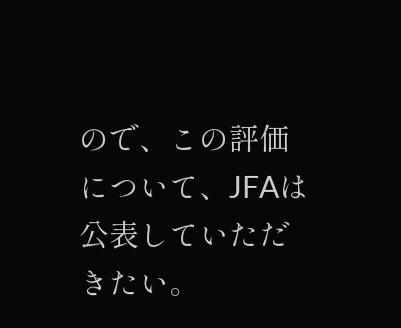ので、この評価について、JFAは公表していただきたい。